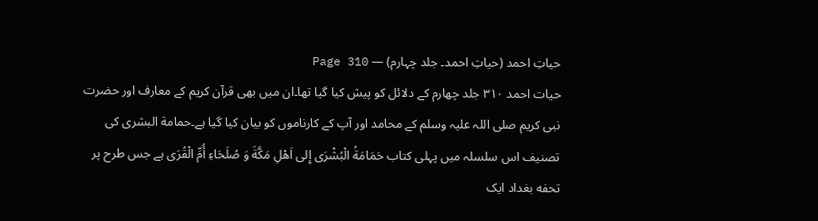حیاتِ احمد (حیاتِ احمد۔ جلد چہارم) — Page 310
حیات احمد ۳۱۰ جلد چهارم کے دلائل کو پیش کیا گیا تھا۔ان میں بھی قرآن کریم کے معارف اور حضرت نبی کریم صلی اللہ علیہ وسلم کے محامد اور آپ کے کارناموں کو بیان کیا گیا ہے۔حمامة البشرى كى تصنيف اس سلسلہ میں پہلی کتاب حَمَامَةُ الْبُشْرَى إِلى اَهْلِ مَكَّةَ وَ صُلَحَاءِ أُمِّ الْقُرَى ہے جس طرح پر تحفه بغداد ایک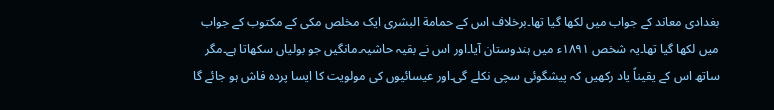بغدادی معاند کے جواب میں لکھا گیا تھا۔برخلاف اس کے حمامة البشری ایک مخلص مکی کے مکتوب کے جواب میں لکھا گیا تھا۔یہ شخص ۱۸۹۱ء میں ہندوستان آیا۔اور اس نے بقیہ حاشیہ۔مانگیں جو بولیاں سکھاتا ہے۔مگر ساتھ اس کے یقیناً یاد رکھیں کہ پیشگوئی سچی نکلے گی۔اور عیسائیوں کی مولویت کا ایسا پردہ فاش ہو جائے گا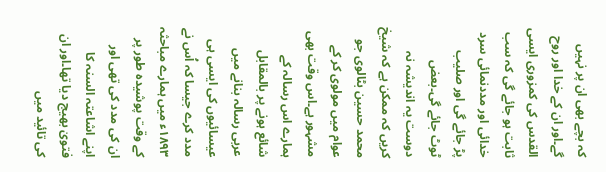کہ بچے بھی ان پر نہیں گے۔اور ان کے خدا اور روح القدس کی کمزوری ایسی ثابت ہو جائے گی کہ سب خدائی اور مددنمائی سرد پڑ جائے گی اور صلیب ٹوٹ جائے گی۔بعض دوست یہ اندیشہ نہ کریں کہ ممکن ہے کہ شیخ محمد حسین بٹالوی جو عوام میں مولوی کر کے مشہور ہے۔اس وقت بھی ہمارے اس رسالہ کے شائع ہونے پر بالمقابل عربی رسالہ بنانے میں عیسائیوں کی ایسی ہی مدد کرے جیسا کہ اُس نے ۱۸۹۳ء میں ہمارے مباحثہ کے وقت پوشیدہ طور پر ان کی مدد کی تھی اور اپنے اشاعتہ السنہ کا فتویٰ بھیج دیا تھا۔اور ان کی تائید میں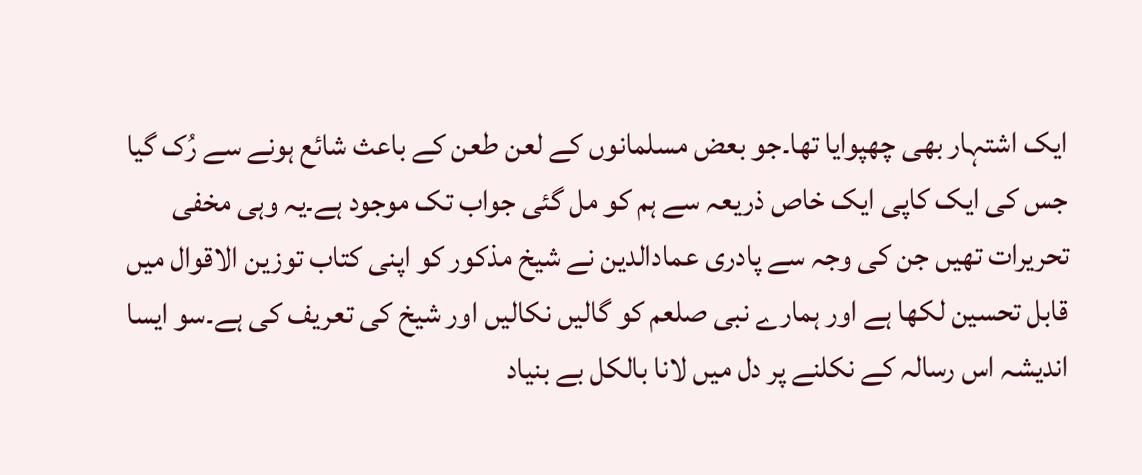ایک اشتہار بھی چھپوایا تھا۔جو بعض مسلمانوں کے لعن طعن کے باعث شائع ہونے سے رُک گیا جس کی ایک کاپی ایک خاص ذریعہ سے ہم کو مل گئی جواب تک موجود ہے۔یہ وہی مخفی تحریرات تھیں جن کی وجہ سے پادری عمادالدین نے شیخ مذکور کو اپنی کتاب توزین الاقوال میں قابل تحسین لکھا ہے اور ہمارے نبی صلعم کو گالیں نکالیں اور شیخ کی تعریف کی ہے۔سو ایسا اندیشہ اس رسالہ کے نکلنے پر دل میں لانا بالکل بے بنیاد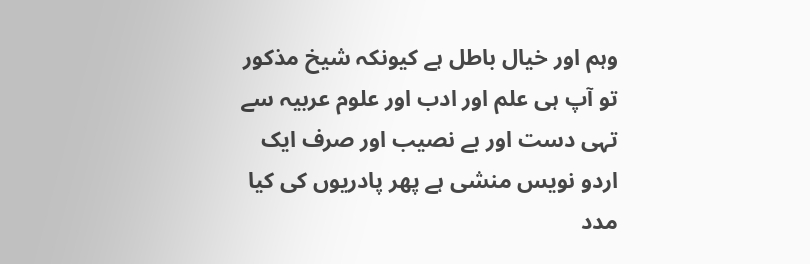وہم اور خیال باطل ہے کیونکہ شیخ مذکور تو آپ ہی علم اور ادب اور علوم عربیہ سے تہی دست اور بے نصیب اور صرف ایک اردو نویس منشی ہے پھر پادریوں کی کیا مدد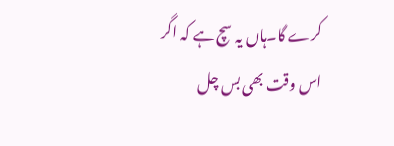کرے گا۔ہاں یہ سچ ہے کہ اگر اس وقت بھی بس چل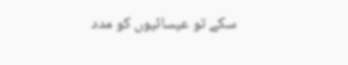سکے تو عیسائیوں کو مدد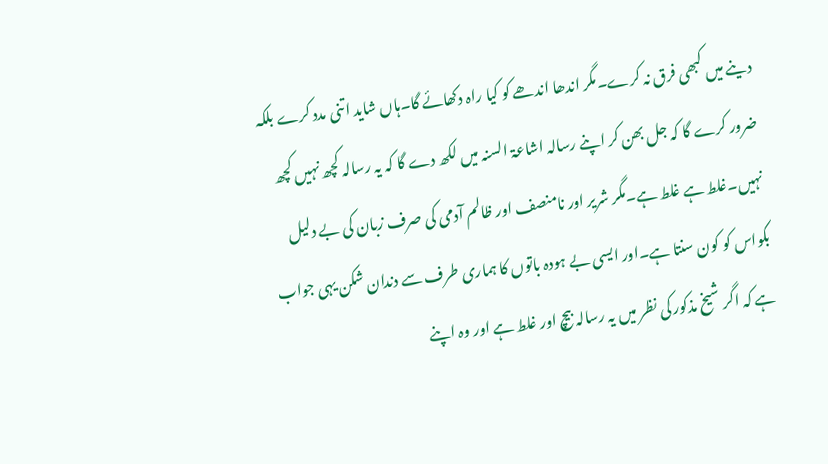دینے میں کبھی فرق نہ کرے۔مگر اندھا اندھے کو کیا راہ دکھائے گا۔ہاں شاید اتنی مدد کرے بلکہ ضرور کرے گا کہ جل بھن کر اپنے رسالہ اشاعۃ السنہ میں لکھ دے گا کہ یہ رسالہ کچھ نہیں کچھ نہیں۔غلط ہے غلط ہے۔مگر شریر اور نامنصف اور ظالم آدمی کی صرف زبان کی بے دلیل بکواس کو کون سنتا ہے۔اور ایسی بے ہودہ باتوں کا ہماری طرف سے دندان شکن یہی جواب ہے کہ اگر شیخ مذکور کی نظر میں یہ رسالہ بیچ اور غلط ہے اور وہ اپنے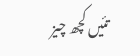تئیں کچھ چیز